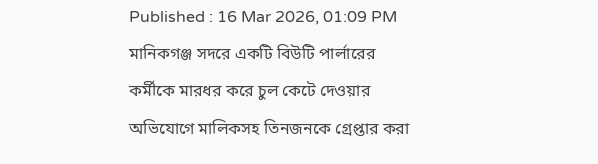Published : 16 Mar 2026, 01:09 PM
মানিকগঞ্জ সদরে একটি বিউটি পার্লারের কর্মীকে মারধর করে চুল কেটে দেওয়ার অভিযোগে মালিকসহ তিনজনকে গ্রেপ্তার করা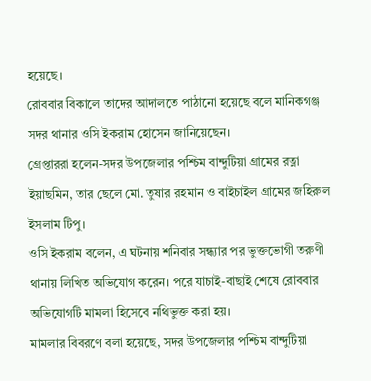হয়েছে।
রোববার বিকালে তাদের আদালতে পাঠানো হয়েছে বলে মানিকগঞ্জ সদর থানার ওসি ইকরাম হোসেন জানিয়েছেন।
গ্রেপ্তাররা হলেন-সদর উপজেলার পশ্চিম বান্দুটিয়া গ্রামের রত্না ইয়াছমিন, তার ছেলে মো. তুষার রহমান ও বাইচাইল গ্রামের জহিরুল ইসলাম টিপু।
ওসি ইকরাম বলেন, এ ঘটনায় শনিবার সন্ধ্যার পর ভুক্তভোগী তরুণী থানায় লিখিত অভিযোগ করেন। পরে যাচাই-বাছাই শেষে রোববার অভিযোগটি মামলা হিসেবে নথিভুক্ত করা হয়।
মামলার বিবরণে বলা হয়েছে, সদর উপজেলার পশ্চিম বান্দুটিয়া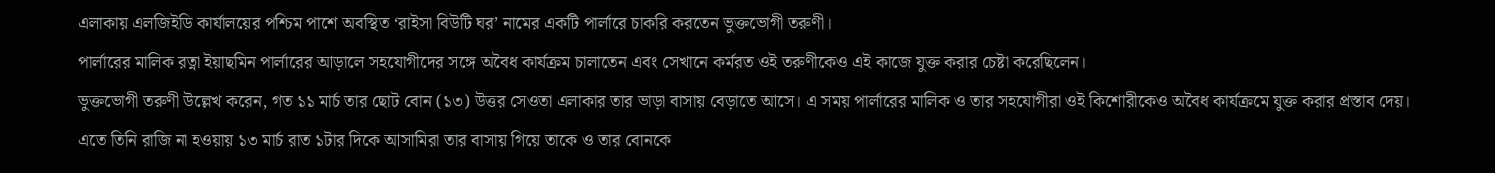এলাকায় এলজিইডি কার্যালয়ের পশ্চিম পাশে অবস্থিত ‘রাইসা বিউটি ঘর’ নামের একটি পার্লারে চাকরি করতেন ভুক্তভোগী তরুণী।
পার্লারের মালিক রত্না ইয়াছমিন পার্লারের আড়ালে সহযোগীদের সঙ্গে অবৈধ কার্যক্রম চালাতেন এবং সেখানে কর্মরত ওই তরুণীকেও এই কাজে যুক্ত করার চেষ্টা করেছিলেন।
ভুক্তভোগী তরুণী উল্লেখ করেন, গত ১১ মার্চ তার ছোট বোন (১৩) উত্তর সেওতা এলাকার তার ভাড়া বাসায় বেড়াতে আসে। এ সময় পার্লারের মালিক ও তার সহযোগীরা ওই কিশোরীকেও অবৈধ কার্যক্রমে যুক্ত করার প্রস্তাব দেয়।
এতে তিনি রাজি না হওয়ায় ১৩ মার্চ রাত ১টার দিকে আসামিরা তার বাসায় গিয়ে তাকে ও তার বোনকে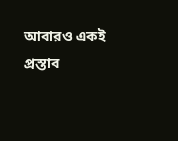আবারও একই প্রস্তাব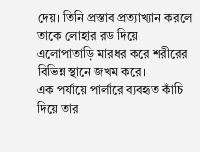দেয়। তিনি প্রস্তাব প্রত্যাখ্যান করলে তাকে লোহার রড দিয়ে এলোপাতাড়ি মারধর করে শরীরের বিভিন্ন স্থানে জখম করে।
এক পর্যায়ে পার্লারে ব্যবহৃত কাঁচি দিয়ে তার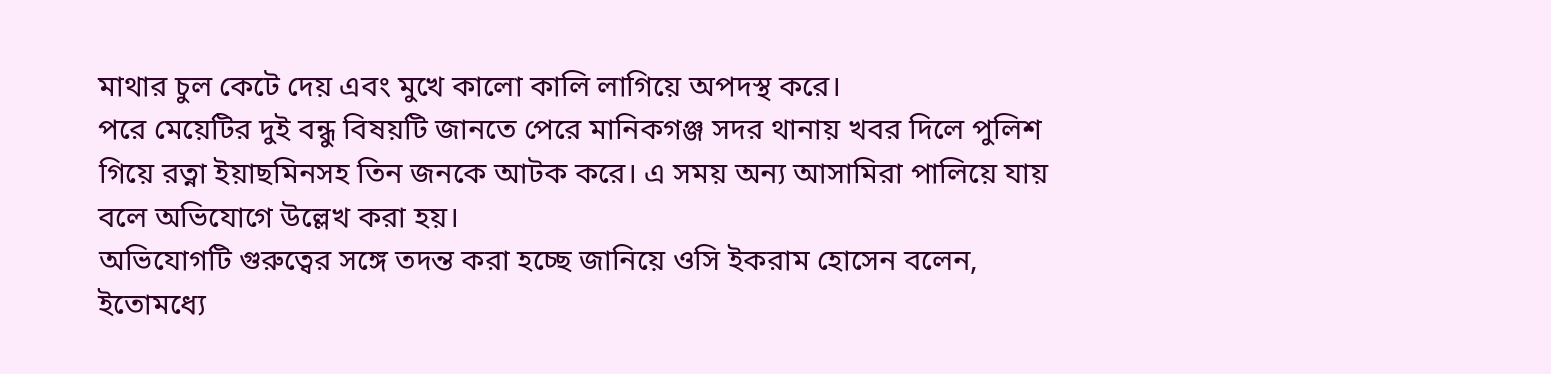মাথার চুল কেটে দেয় এবং মুখে কালো কালি লাগিয়ে অপদস্থ করে।
পরে মেয়েটির দুই বন্ধু বিষয়টি জানতে পেরে মানিকগঞ্জ সদর থানায় খবর দিলে পুলিশ গিয়ে রত্না ইয়াছমিনসহ তিন জনকে আটক করে। এ সময় অন্য আসামিরা পালিয়ে যায় বলে অভিযোগে উল্লেখ করা হয়।
অভিযোগটি গুরুত্বের সঙ্গে তদন্ত করা হচ্ছে জানিয়ে ওসি ইকরাম হোসেন বলেন, ইতোমধ্যে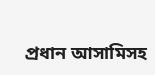প্রধান আসামিসহ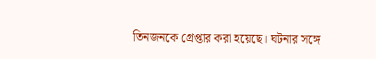তিনজনকে গ্রেপ্তার করা হয়েছে। ঘটনার সঙ্গে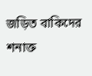জড়িত বাকিদের শনাক্ত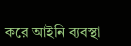করে আইনি ব্যবস্থা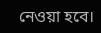নেওয়া হবে।